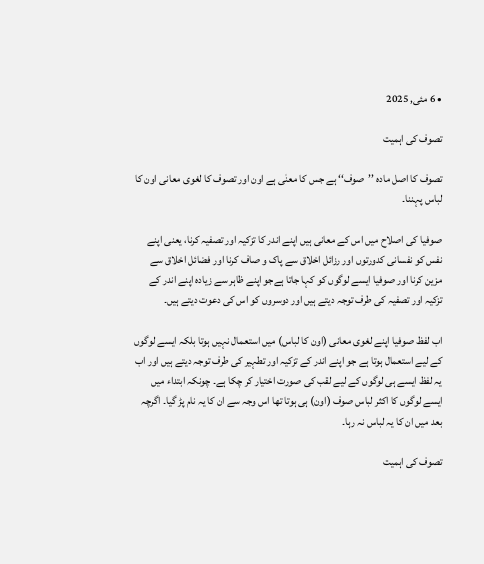• 6 مئی, 2025

تصوف کی اہمیت

تصوف کا اصل مادہ ’’صوف‘‘ ہے جس کا معنٰی ہے اون اور تصوف کا لغوی معانی اون کا لباس پہننا۔

صوفیا کی اصلاح میں اس کے معانی ہیں اپنے اندر کا تزکیہ اور تصفیہ کرنا، یعنی اپنے نفس کو نفسانی کدورتوں اور رزائل اخلاق سے پاک و صاف کرنا اور فضائل اخلاق سے مزین کرنا اور صوفیا ایسے لوگوں کو کہا جاتا ہےجو اپنے ظاہر سے زیادہ اپنے اندر کے تزکیہ اور تصفیہ کی طرف توجہ دیتے ہیں اور دوسروں کو اس کی دعوت دیتے ہیں۔

اب لفظ صوفیا اپنے لغوی معانی (اون کا لباس) میں استعمال نہیں ہوتا بلکہ ایسے لوگوں کے لیے استعمال ہوتا ہے جو اپنے اندر کے تزکیہ اور تطہیر کی طرف توجہ دیتے ہیں اور اب یہ لفظ ایسے ہی لوگوں کے لیے لقب کی صورت اختیار کر چکا ہے۔ چونکہ ابتداء میں ایسے لوگوں کا اکثر لباس صوف (اون) ہی ہوتا تھا اس وجہ سے ان کا یہ نام پڑ گیا۔ اگرچہ بعد میں ان کا یہ لباس نہ رہا۔

تصوف کی اہمیت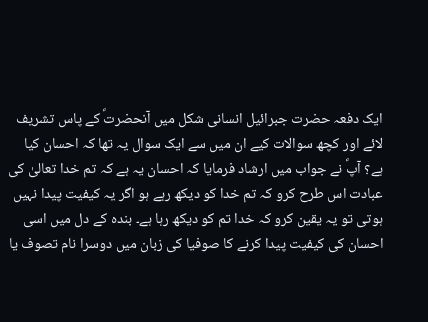ایک دفعہ حضرت جبرائیل انسانی شکل میں آنحضرتؐ کے پاس تشریف لائے اور کچھ سوالات کیے ان میں سے ایک سوال یہ تھا کہ احسان کیا ہے؟ آپؐ نے جواب میں ارشاد فرمایا کہ احسان یہ ہے کہ تم خدا تعالیٰ کی عبادت اس طرح کرو کہ تم خدا کو دیکھ رہے ہو اگر یہ کیفیت پیدا نہیں ہوتی تو یہ یقین کرو کہ خدا تم کو دیکھ رہا ہے۔ بندہ کے دل میں اسی احسان کی کیفیت پیدا کرنے کا صوفیا کی زبان میں دوسرا نام تصوف یا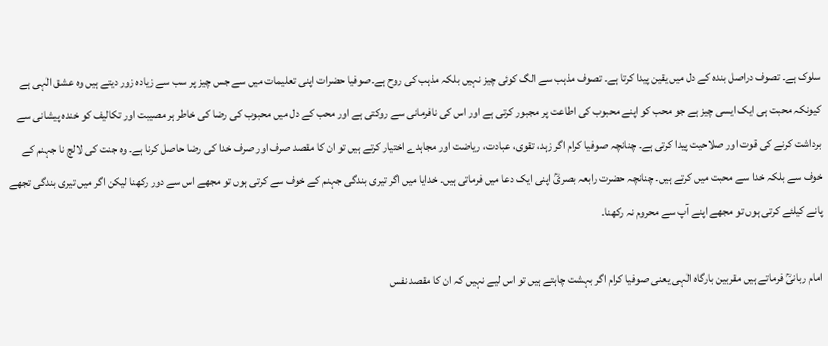سلوک ہے۔ تصوف دراصل بندہ کے دل میں یقین پیدا کرتا ہے۔ تصوف مذہب سے الگ کوئی چیز نہیں بلکہ مذہب کی روح ہے۔صوفیا حضرات اپنی تعلیمات میں سے جس چیز پر سب سے زیادہ زور دیتے ہیں وہ عشق الٰہی ہے کیونکہ محبت ہی ایک ایسی چیز ہے جو محب کو اپنے محبوب کی اطاعت پر مجبور کرتی ہے اور اس کی نافرمانی سے روکتی ہے اور محب کے دل میں محبوب کی رضا کی خاطر ہر مصیبت اور تکالیف کو خندہ پیشانی سے برداشت کرنے کی قوت اور صلاحیت پیدا کرتی ہے۔ چنانچہ صوفیا کرام اگر زہد، تقوی، عبادت، ریاضت اور مجاہدے اختیار کرتے ہیں تو ان کا مقصد صرف اور صرف خدا کی رضا حاصل کرنا ہے۔ وہ جنت کی لالچ نا جہنم کے خوف سے بلکہ خدا سے محبت میں کرتے ہیں۔ چنانچہ حضرت رابعہ بصریؒ اپنی ایک دعا میں فرماتی ہیں۔ خدایا میں اگر تیری بندگی جہنم کے خوف سے کرتی ہوں تو مجھے اس سے دور رکھنا لیکن اگر میں تیری بندگی تجھے پانے کیلئے کرتی ہوں تو مجھے اپنے آپ سے محروم نہ رکھنا۔

امام ربانیؒ فرماتے ہیں مقربین بارگاہ الٰہی یعنی صوفیا کرام اگر بہشت چاہتے ہیں تو اس لیے نہیں کہ ان کا مقصد نفس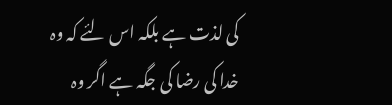کی لذت ہے بلکہ اس لئے کہ وہ خدا کی رضا کی جگہ ہے اگر وہ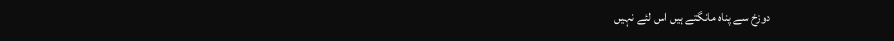دوزخ سے پناہ مانگتے ہیں اس لئے نہیں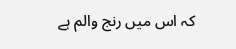کہ اس میں رنج والم ہے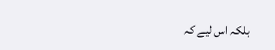بلکہ اس لیے کہ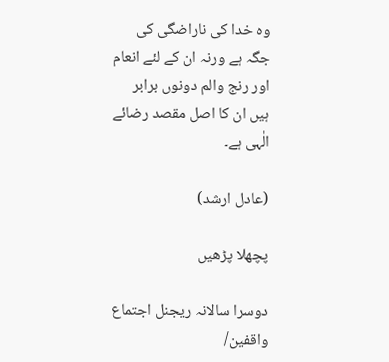وہ خدا کی ناراضگی کی جگہ ہے ورنہ ان کے لئے انعام اور رنج والم دونوں برابر ہیں ان کا اصل مقصد رضائے الٰہی ہے۔

(عادل ارشد)

پچھلا پڑھیں

دوسرا سالانہ ریجنل اجتماع واقفین/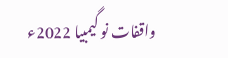واقفات نو گیمبیا 2022ء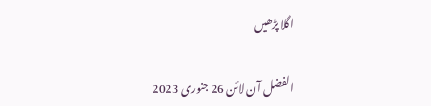اگلا پڑھیں

الفضل آن لائن 26 جنوری 2023